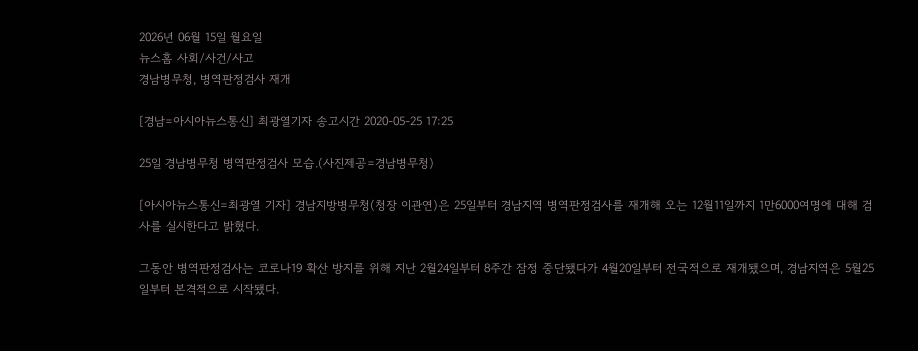2026년 06월 15일 월요일
뉴스홈 사회/사건/사고
경남병무청, 병역판정검사 재개

[경남=아시아뉴스통신] 최광열기자 송고시간 2020-05-25 17:25

25일 경남병무청 병역판정검사 모습.(사진제공=경남병무청)

[아시아뉴스통신=최광열 기자] 경남지방병무청(청장 이관연)은 25일부터 경남지역 병역판정검사를 재개해 오는 12월11일까지 1만6000여명에 대해 검사를 실시한다고 밝혔다.

그동안 병역판정검사는 코로나19 확산 방지를 위해 지난 2월24일부터 8주간 잠정 중단됐다가 4월20일부터 전국적으로 재개됐으며, 경남지역은 5월25일부터 본격적으로 시작됐다.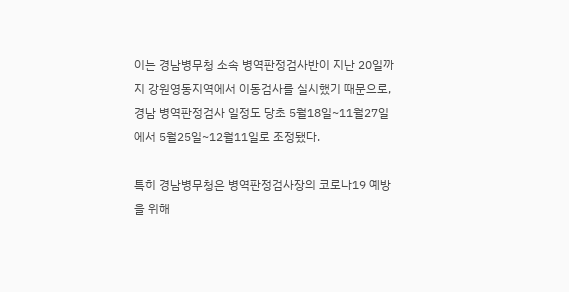이는 경남병무청 소속 병역판정검사반이 지난 20일까지 강원영동지역에서 이동검사를 실시했기 때문으로, 경남 병역판정검사 일정도 당초 5월18일~11월27일에서 5월25일~12월11일로 조정됐다.

특히 경남병무청은 병역판정검사장의 코로나19 예방을 위해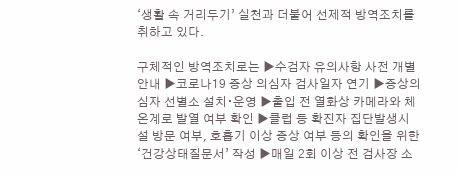‘생활 속 거리두기’ 실천과 더불어 선제적 방역조치를 취하고 있다.

구체적인 방역조치로는 ▶수검자 유의사항 사전 개별 안내 ▶코로나19 증상 의심자 검사일자 연기 ▶증상의심자 선별소 설치∙운영 ▶출입 전 열화상 카메라와 체온계로 발열 여부 확인 ▶클럽 등 확진자 집단발생시설 방문 여부, 호흡기 이상 증상 여부 등의 확인을 위한 ‘건강상태질문서’ 작성 ▶매일 2회 이상 전 검사장 소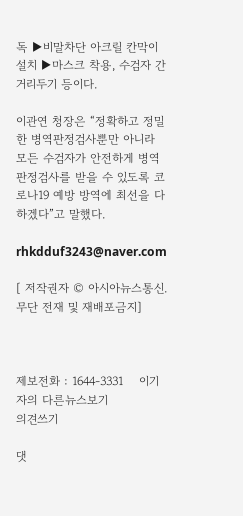독 ▶비말차단 아크릴 칸막이 설치 ▶마스크 착용, 수검자 간 거리두기 등이다.

이관연 청장은 “정확하고 정밀한 병역판정검사뿐만 아니라 모든 수검자가 안전하게 병역판정검사를 받을 수 있도록 코로나19 예방 방역에 최선을 다하겠다”고 말했다.

rhkdduf3243@naver.com

[ 저작권자 © 아시아뉴스통신. 무단 전재 및 재배포금지]



제보전화 : 1644-3331    이기자의 다른뉴스보기
의견쓰기

댓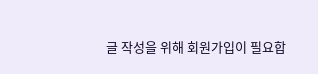글 작성을 위해 회원가입이 필요합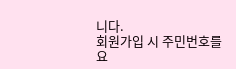니다.
회원가입 시 주민번호를 요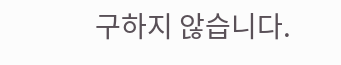구하지 않습니다.